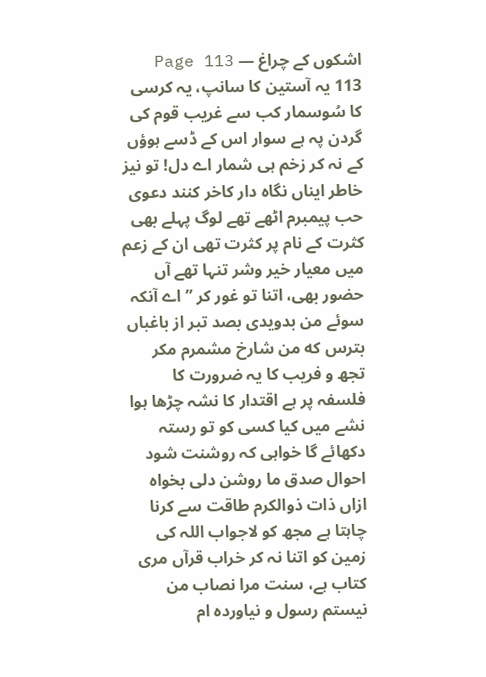اشکوں کے چراغ — Page 113
113 یہ آستین کا سانپ، یہ کرسی کا سُوسمار کب سے غریب قوم کی گردن پہ ہے سوار اس کے ڈسے ہوؤں کے نہ کر زخم ہی شمار اے دل! تو نیز خاطر ایناں نگاہ دار کاخر کنند دعوی حب پیمبرم اٹھے تھے لوگ پہلے بھی کثرت کے نام پر کثرت تھی ان کے زعم میں معیار خیر وشر تنہا تھے آں حضور بھی، اتنا تو غور کر ”اے آنکہ سوئے من بدویدی بصد تبر از باغباں بترس که من شارخ مشمرم مکر تجھ و فریب کا یہ ضرورت کا فلسفہ پر ہے اقتدار کا نشہ چڑھا ہوا نشے میں کیا کسی کو تو رستہ دکھائے گا خواہی کہ روشنت شود احوال صدق ما روشن دلی بخواه ازاں ذات ذوالکرم طاقت سے کرنا چاہتا ہے مجھ کو لاجواب اللہ کی زمین کو اتنا نہ کر خراب قرآں مری کتاب ہے، سنت مرا نصاب من نیستم رسول و نیاورده ام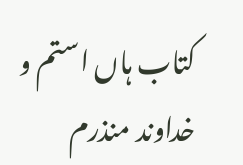کتاب ہاں استم و خداوند منذرم